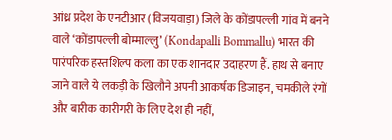आंध्र प्रदेश के एनटीआर (विजयवाड़ा) जिले के कोंडापल्ली गांव में बनने वाले ‘कोंडापल्ली बोम्माल्लु’ (Kondapalli Bommallu) भारत की पारंपरिक हस्तशिल्प कला का एक शानदार उदाहरण हैं. हाथ से बनाए जाने वाले ये लकड़ी के खिलौने अपनी आकर्षक डिजाइन, चमकीले रंगों और बारीक कारीगरी के लिए देश ही नहीं,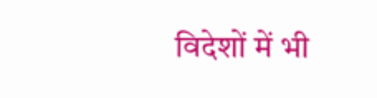विदेशों में भी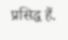प्रसिद्ध हैं.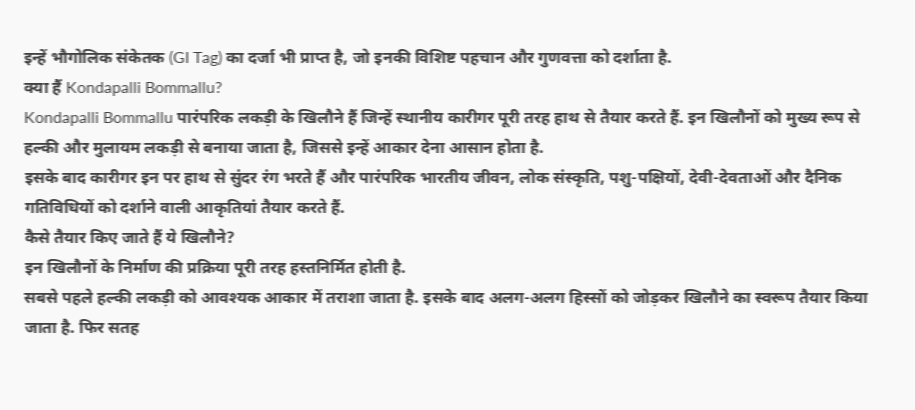इन्हें भौगोलिक संकेतक (GI Tag) का दर्जा भी प्राप्त है, जो इनकी विशिष्ट पहचान और गुणवत्ता को दर्शाता है.
क्या हैं Kondapalli Bommallu?
Kondapalli Bommallu पारंपरिक लकड़ी के खिलौने हैं जिन्हें स्थानीय कारीगर पूरी तरह हाथ से तैयार करते हैं. इन खिलौनों को मुख्य रूप से हल्की और मुलायम लकड़ी से बनाया जाता है, जिससे इन्हें आकार देना आसान होता है.
इसके बाद कारीगर इन पर हाथ से सुंदर रंग भरते हैं और पारंपरिक भारतीय जीवन, लोक संस्कृति, पशु-पक्षियों, देवी-देवताओं और दैनिक गतिविधियों को दर्शाने वाली आकृतियां तैयार करते हैं.
कैसे तैयार किए जाते हैं ये खिलौने?
इन खिलौनों के निर्माण की प्रक्रिया पूरी तरह हस्तनिर्मित होती है.
सबसे पहले हल्की लकड़ी को आवश्यक आकार में तराशा जाता है. इसके बाद अलग-अलग हिस्सों को जोड़कर खिलौने का स्वरूप तैयार किया जाता है. फिर सतह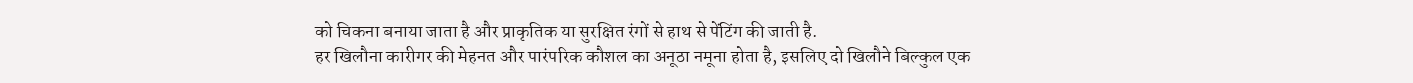को चिकना बनाया जाता है और प्राकृतिक या सुरक्षित रंगों से हाथ से पेंटिंग की जाती है.
हर खिलौना कारीगर की मेहनत और पारंपरिक कौशल का अनूठा नमूना होता है, इसलिए दो खिलौने बिल्कुल एक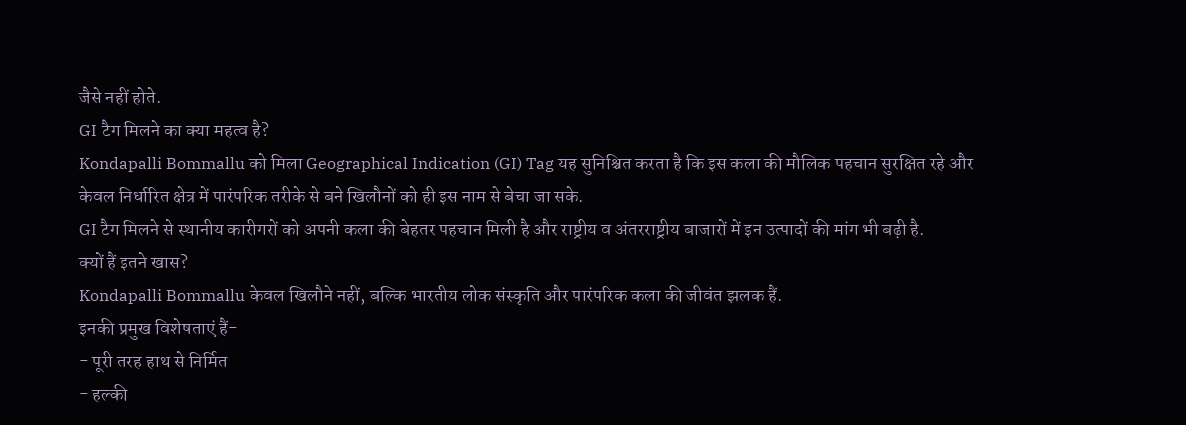जैसे नहीं होते.
GI टैग मिलने का क्या महत्व है?
Kondapalli Bommallu को मिला Geographical Indication (GI) Tag यह सुनिश्चित करता है कि इस कला की मौलिक पहचान सुरक्षित रहे और केवल निर्धारित क्षेत्र में पारंपरिक तरीके से बने खिलौनों को ही इस नाम से बेचा जा सके.
GI टैग मिलने से स्थानीय कारीगरों को अपनी कला की बेहतर पहचान मिली है और राष्ट्रीय व अंतरराष्ट्रीय बाजारों में इन उत्पादों की मांग भी बढ़ी है.
क्यों हैं इतने खास?
Kondapalli Bommallu केवल खिलौने नहीं, बल्कि भारतीय लोक संस्कृति और पारंपरिक कला की जीवंत झलक हैं.
इनकी प्रमुख विशेषताएं हैं-
- पूरी तरह हाथ से निर्मित
- हल्की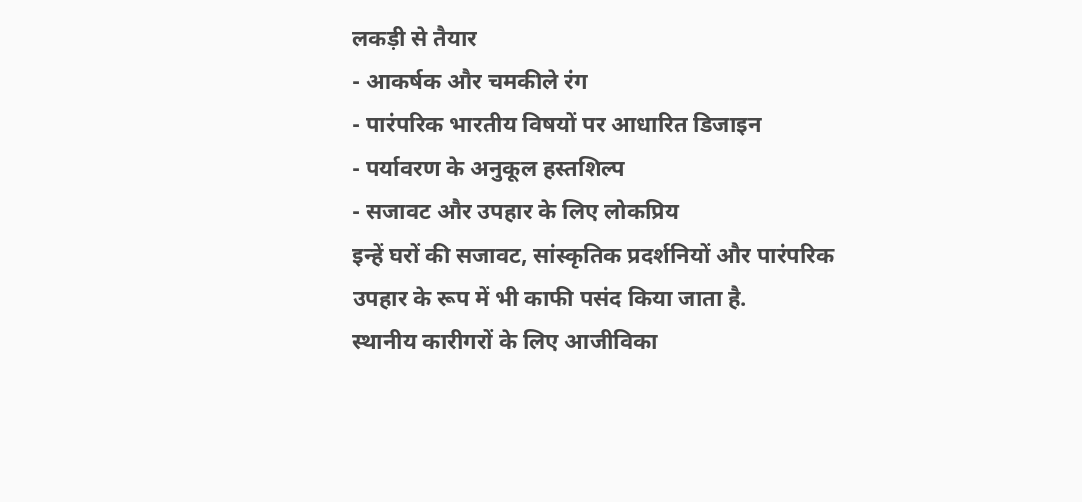लकड़ी से तैयार
- आकर्षक और चमकीले रंग
- पारंपरिक भारतीय विषयों पर आधारित डिजाइन
- पर्यावरण के अनुकूल हस्तशिल्प
- सजावट और उपहार के लिए लोकप्रिय
इन्हें घरों की सजावट, सांस्कृतिक प्रदर्शनियों और पारंपरिक उपहार के रूप में भी काफी पसंद किया जाता है.
स्थानीय कारीगरों के लिए आजीविका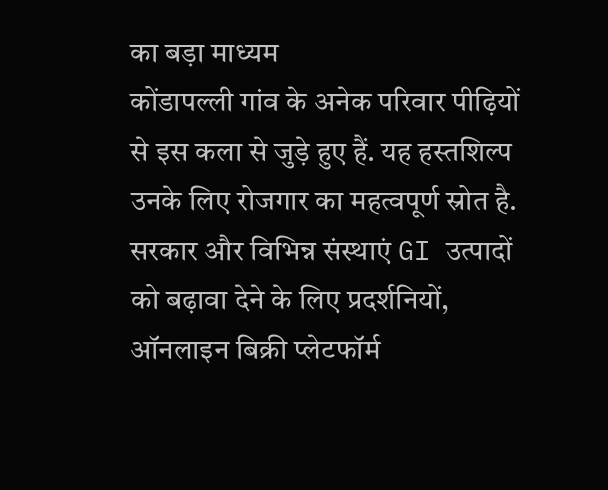का बड़ा माध्यम
कोंडापल्ली गांव के अनेक परिवार पीढ़ियों से इस कला से जुड़े हुए हैं. यह हस्तशिल्प उनके लिए रोजगार का महत्वपूर्ण स्रोत है.
सरकार और विभिन्न संस्थाएं GI उत्पादों को बढ़ावा देने के लिए प्रदर्शनियों, ऑनलाइन बिक्री प्लेटफॉर्म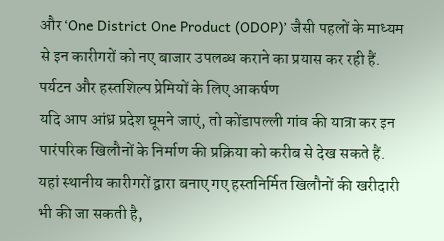और ‘One District One Product (ODOP)’ जैसी पहलों के माध्यम से इन कारीगरों को नए बाजार उपलब्ध कराने का प्रयास कर रही हैं.
पर्यटन और हस्तशिल्प प्रेमियों के लिए आकर्षण
यदि आप आंध्र प्रदेश घूमने जाएं, तो कोंडापल्ली गांव की यात्रा कर इन पारंपरिक खिलौनों के निर्माण की प्रक्रिया को करीब से देख सकते हैं. यहां स्थानीय कारीगरों द्वारा बनाए गए हस्तनिर्मित खिलौनों की खरीदारी भी की जा सकती है,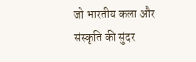जो भारतीय कला और संस्कृति की सुंदर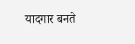यादगार बनते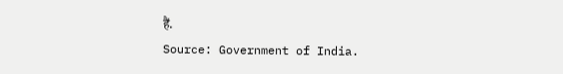हैं.
Source: Government of India.